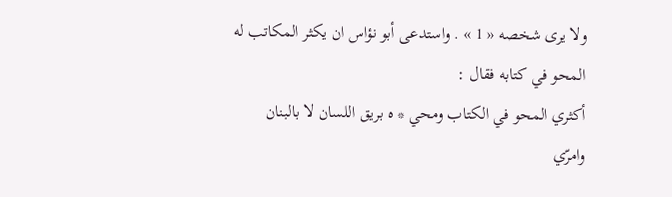ولا يرى شخصه « 1 » . واستدعى أبو نؤاس ان يكثر المكاتب له المحو في كتابه فقال :
أكثري المحو في الكتاب ومحي * ه بريق اللسان لا بالبنان
وامرّي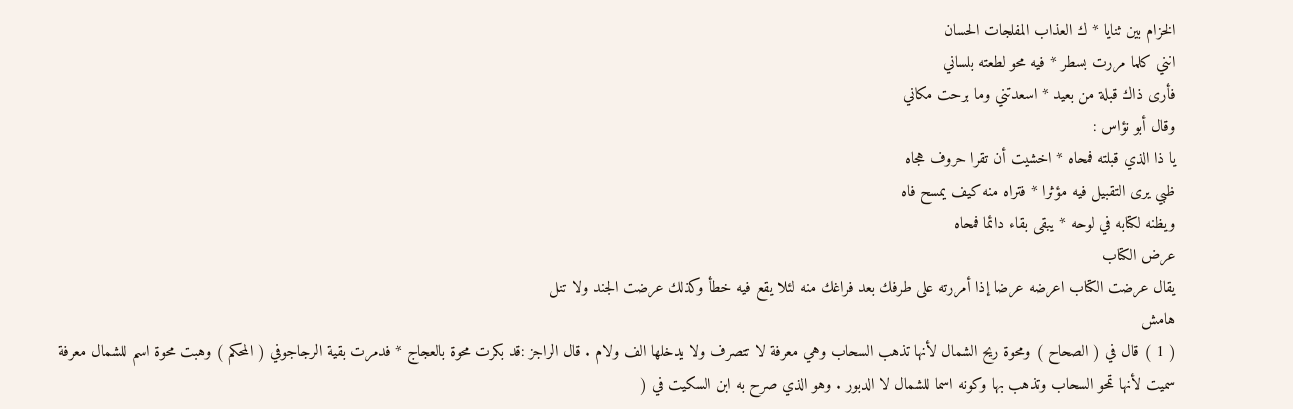الخزام بين ثنايا * ك العذاب المفلجات الحسان
انني كلما مررت بسطر * فيه محو لطعته بلساني
فأرى ذاك قبلة من بعيد * اسعدتني وما برحت مكاني
وقال أبو نؤاس :
يا ذا الذي قبلته فمحاه * اخشيت أن تقرا حروف هجاه
ظبي يرى التقبيل فيه مؤثرا * فتراه منه كيف يمسح فاه
ويظنه لكتابه في لوحه * يبقى بقاء دائما فمحاه
عرض الكتاب
يقال عرضت الكتاب اعرضه عرضا إذا أمررته على طرفك بعد فراغك منه لئلا يقع فيه خطأ وكذلك عرضت الجند ولا تنل
هامش
( 1 ) قال في ( الصحاح ) ومحوة ريح الشمال لأنها تذهب السحاب وهي معرفة لا تتصرف ولا يدخلها الف ولام . قال الراجز :قد بكرت محوة بالعجاج * فدمرت بقية الرجاجوفي ( المحكم ) وهبت محوة اسم للشمال معرفة سميت لأنها تمحو السحاب وتذهب بها وكونه اسما للشمال لا الدبور . وهو الذي صرح به ابن السكيت في (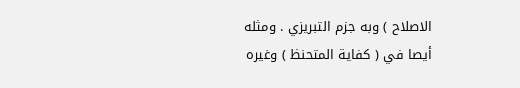الاصلاح ) وبه جزم التبريزي . ومثله أيصا في ( كفاية المتحنظ ) وغيره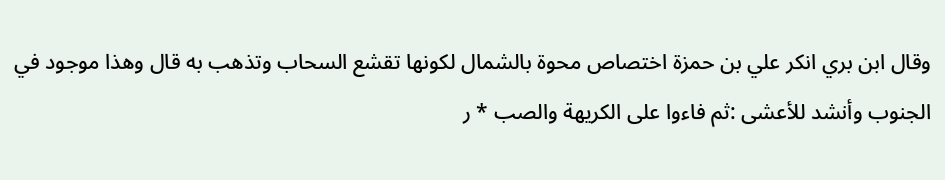وقال ابن بري انكر علي بن حمزة اختصاص محوة بالشمال لكونها تقشع السحاب وتذهب به قال وهذا موجود في الجنوب وأنشد للأعشى :ثم فاءوا على الكريهة والصب * ر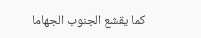كما يقشع الجنوب الجهاما